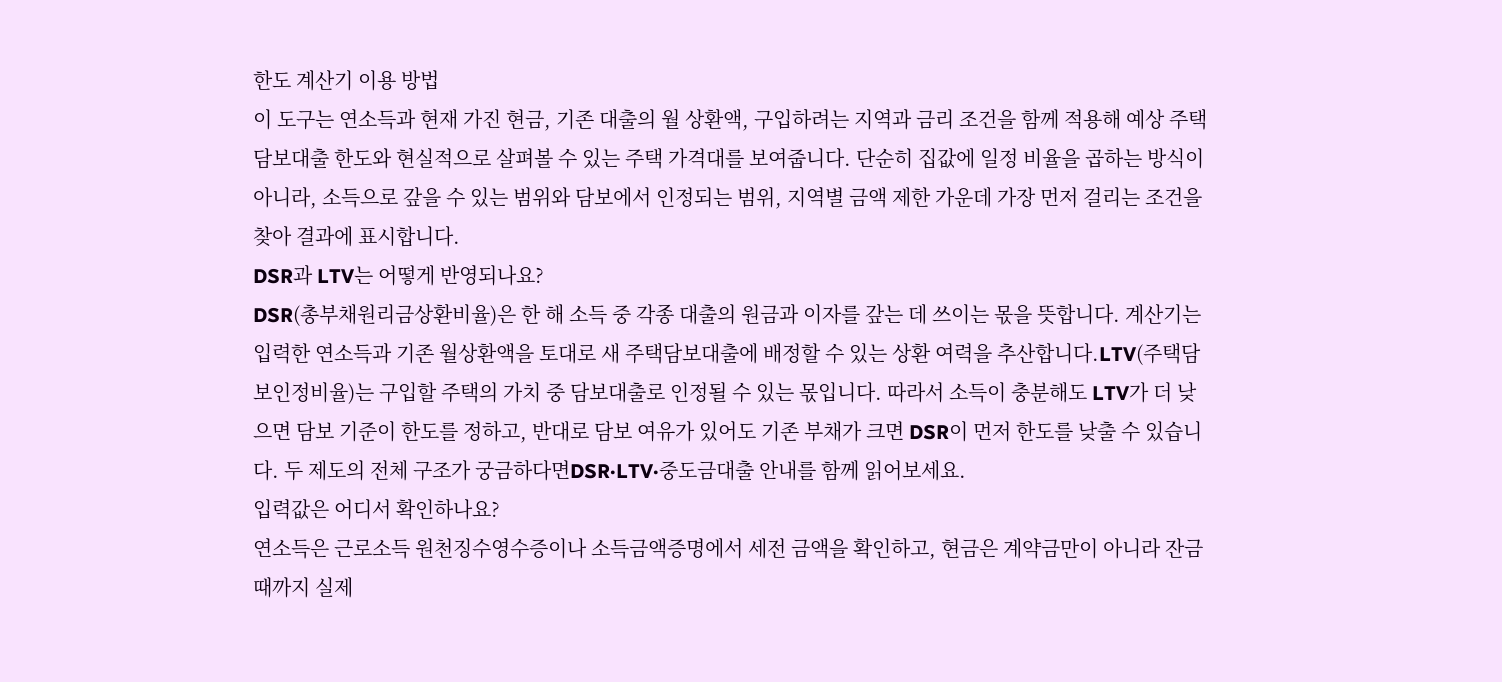한도 계산기 이용 방법
이 도구는 연소득과 현재 가진 현금, 기존 대출의 월 상환액, 구입하려는 지역과 금리 조건을 함께 적용해 예상 주택담보대출 한도와 현실적으로 살펴볼 수 있는 주택 가격대를 보여줍니다. 단순히 집값에 일정 비율을 곱하는 방식이 아니라, 소득으로 갚을 수 있는 범위와 담보에서 인정되는 범위, 지역별 금액 제한 가운데 가장 먼저 걸리는 조건을 찾아 결과에 표시합니다.
DSR과 LTV는 어떻게 반영되나요?
DSR(총부채원리금상환비율)은 한 해 소득 중 각종 대출의 원금과 이자를 갚는 데 쓰이는 몫을 뜻합니다. 계산기는 입력한 연소득과 기존 월상환액을 토대로 새 주택담보대출에 배정할 수 있는 상환 여력을 추산합니다.LTV(주택담보인정비율)는 구입할 주택의 가치 중 담보대출로 인정될 수 있는 몫입니다. 따라서 소득이 충분해도 LTV가 더 낮으면 담보 기준이 한도를 정하고, 반대로 담보 여유가 있어도 기존 부채가 크면 DSR이 먼저 한도를 낮출 수 있습니다. 두 제도의 전체 구조가 궁금하다면DSR·LTV·중도금대출 안내를 함께 읽어보세요.
입력값은 어디서 확인하나요?
연소득은 근로소득 원천징수영수증이나 소득금액증명에서 세전 금액을 확인하고, 현금은 계약금만이 아니라 잔금 때까지 실제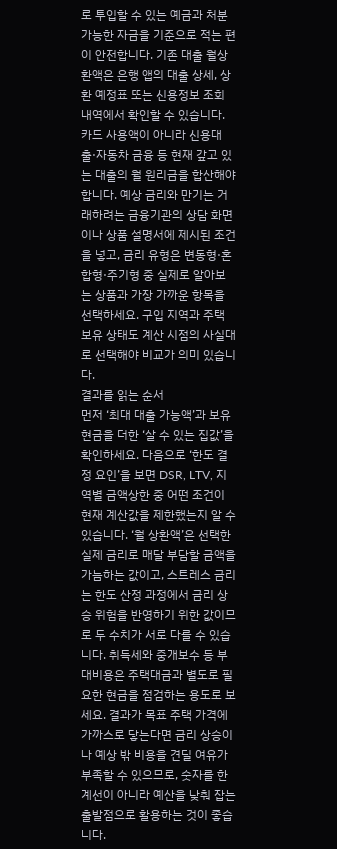로 투입할 수 있는 예금과 처분 가능한 자금을 기준으로 적는 편이 안전합니다. 기존 대출 월상환액은 은행 앱의 대출 상세, 상환 예정표 또는 신용정보 조회 내역에서 확인할 수 있습니다. 카드 사용액이 아니라 신용대출·자동차 금융 등 현재 갚고 있는 대출의 월 원리금을 합산해야 합니다. 예상 금리와 만기는 거래하려는 금융기관의 상담 화면이나 상품 설명서에 제시된 조건을 넣고, 금리 유형은 변동형·혼합형·주기형 중 실제로 알아보는 상품과 가장 가까운 항목을 선택하세요. 구입 지역과 주택 보유 상태도 계산 시점의 사실대로 선택해야 비교가 의미 있습니다.
결과를 읽는 순서
먼저 ‘최대 대출 가능액’과 보유 현금을 더한 ‘살 수 있는 집값’을 확인하세요. 다음으로 ‘한도 결정 요인’을 보면 DSR, LTV, 지역별 금액상한 중 어떤 조건이 현재 계산값을 제한했는지 알 수 있습니다. ‘월 상환액’은 선택한 실제 금리로 매달 부담할 금액을 가늠하는 값이고, 스트레스 금리는 한도 산정 과정에서 금리 상승 위험을 반영하기 위한 값이므로 두 수치가 서로 다를 수 있습니다. 취득세와 중개보수 등 부대비용은 주택대금과 별도로 필요한 현금을 점검하는 용도로 보세요. 결과가 목표 주택 가격에 가까스로 닿는다면 금리 상승이나 예상 밖 비용을 견딜 여유가 부족할 수 있으므로, 숫자를 한계선이 아니라 예산을 낮춰 잡는 출발점으로 활용하는 것이 좋습니다.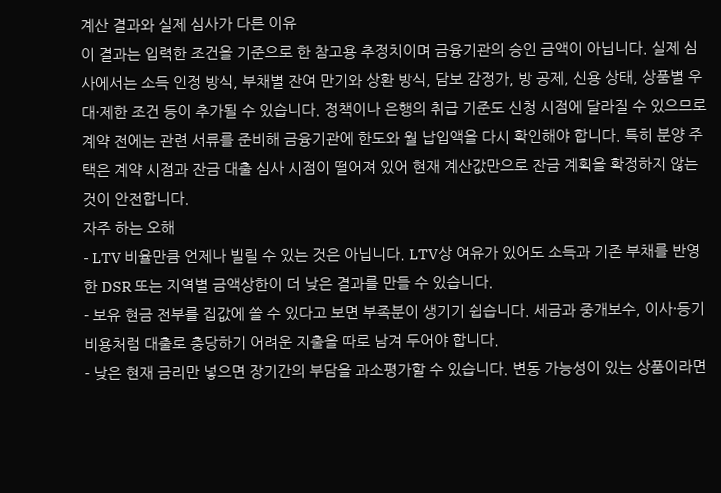계산 결과와 실제 심사가 다른 이유
이 결과는 입력한 조건을 기준으로 한 참고용 추정치이며 금융기관의 승인 금액이 아닙니다. 실제 심사에서는 소득 인정 방식, 부채별 잔여 만기와 상환 방식, 담보 감정가, 방 공제, 신용 상태, 상품별 우대·제한 조건 등이 추가될 수 있습니다. 정책이나 은행의 취급 기준도 신청 시점에 달라질 수 있으므로 계약 전에는 관련 서류를 준비해 금융기관에 한도와 월 납입액을 다시 확인해야 합니다. 특히 분양 주택은 계약 시점과 잔금 대출 심사 시점이 떨어져 있어 현재 계산값만으로 잔금 계획을 확정하지 않는 것이 안전합니다.
자주 하는 오해
- LTV 비율만큼 언제나 빌릴 수 있는 것은 아닙니다. LTV상 여유가 있어도 소득과 기존 부채를 반영한 DSR 또는 지역별 금액상한이 더 낮은 결과를 만들 수 있습니다.
- 보유 현금 전부를 집값에 쓸 수 있다고 보면 부족분이 생기기 쉽습니다. 세금과 중개보수, 이사·등기 비용처럼 대출로 충당하기 어려운 지출을 따로 남겨 두어야 합니다.
- 낮은 현재 금리만 넣으면 장기간의 부담을 과소평가할 수 있습니다. 변동 가능성이 있는 상품이라면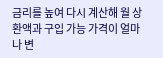금리를 높여 다시 계산해 월 상환액과 구입 가능 가격이 얼마나 변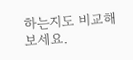하는지도 비교해 보세요.